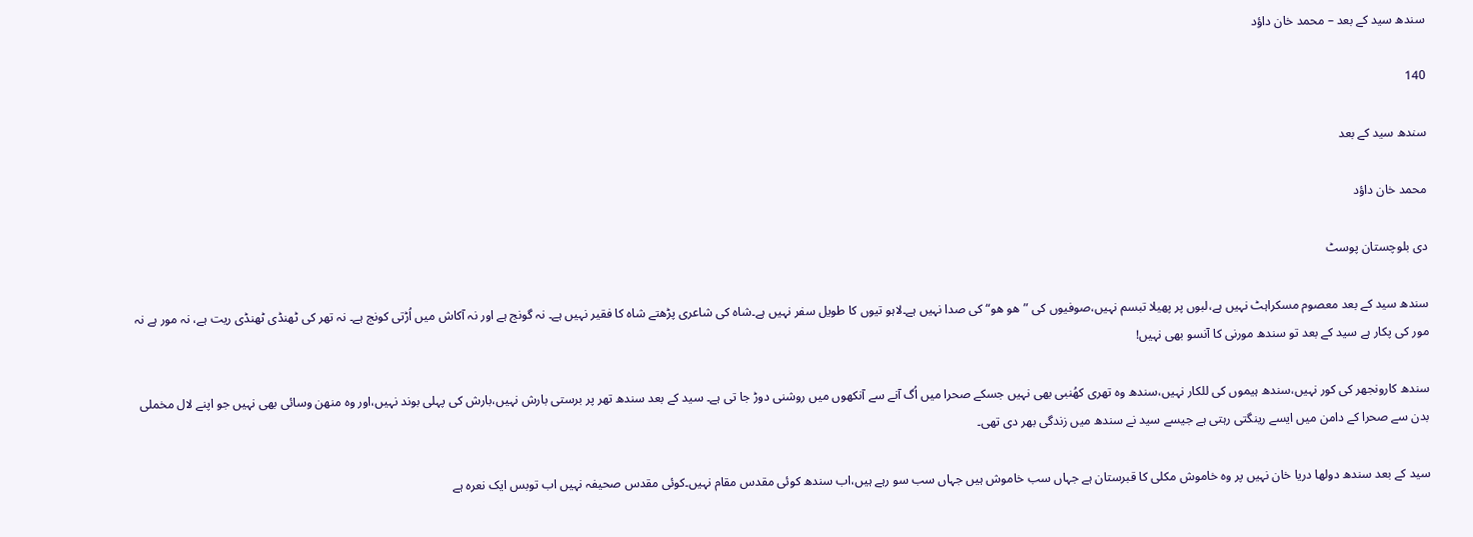سندھ سید کے بعد – محمد خان داؤد

140

سندھ سید کے بعد

محمد خان داؤد

دی بلوچستان پوسٹ

سندھ سید کے بعد معصوم مسکراہٹ نہیں ہے،لبوں پر پھیلا تبسم نہیں،صوفیوں کی ”ھو ھو“کی صدا نہیں ہے۔لاہو تیوں کا طویل سفر نہیں ہے۔شاہ کی شاعری پڑھتے شاہ کا فقیر نہیں ہے۔ نہ گونج ہے اور نہ آکاش میں اُڑتی کونج ہے۔ نہ تھر کی ٹھنڈی ٹھنڈی ریت ہے، نہ مور ہے نہ مور کی پکار ہے سید کے بعد تو سندھ مورنی کا آنسو بھی نہیں!

سندھ کارونجھر کی کور نہیں،سندھ ہیموں کی للکار نہیں،سندھ وہ تھری کھُنبی بھی نہیں جسکے صحرا میں اُگ آنے سے آنکھوں میں روشنی دوڑ جا تی ہے۔ سید کے بعد سندھ تھر پر برستی بارش نہیں،بارش کی پہلی بوند نہیں،اور وہ منھن وسائی بھی نہیں جو اپنے لال مخملی بدن سے صحرا کے دامن میں ایسے رینگتی رہتی ہے جیسے سید نے سندھ میں زندگی بھر دی تھی۔

سید کے بعد سندھ دولھا دریا خان نہیں پر وہ خاموش مکلی کا قبرستان ہے جہاں سب خاموش ہیں جہاں سب سو رہے ہیں،اب سندھ کوئی مقدس مقام نہیں۔کوئی مقدس صحیفہ نہیں اب توبس ایک نعرہ ہے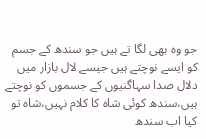جو وہ بھی لگا تے ہیں جو سندھ کے جسم کو ایسے نوچتے ہیں جیسے لال بازار میں دلال صدا سہاگنیوں کے جسموں کو نوچتے ہیں،سندھ کوئی شاہ کا کلام نہیں،شاہ تو کیا اب سندھ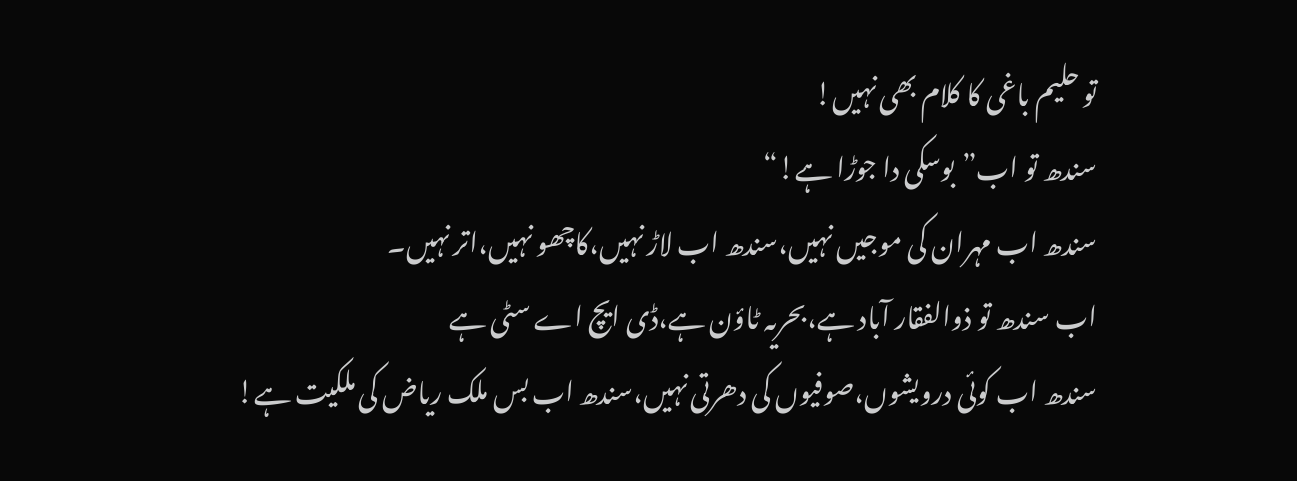تو حلیم باغی کا کلام بھی نہیں!
سندھ تو اب”بوسکی دا جوڑا ہے!“
سندھ اب مہران کی موجیں نہیں،سندھ اب لاڑ نہیں،کاچھو نہیں،اتر نہیں۔
اب سندھ تو ذوالفقار آباد ہے،بحریہ ٹاؤن ہے،ڈی ایچ اے سٹی ہے
سندھ اب کوئی درویشوں،صوفیوں کی دھرتی نہیں،سندھ اب بس ملک ریاض کی ملکیت ہے!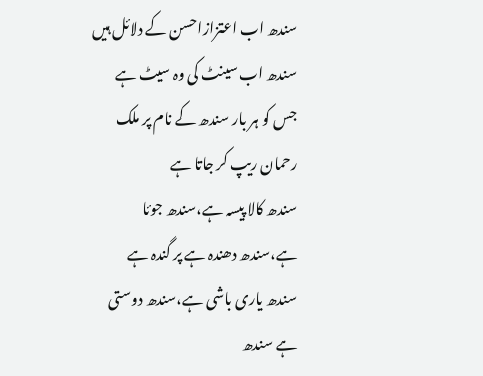سندھ اب اعتزازاحسن کے دلائل ہیں
سندھ اب سینٹ کی وہ سیٹ ہے جس کو ہر بار سندھ کے نام پر ملک رحمان ریپ کر جاتا ہے
سندھ کالا پیسہ ہے،سندھ جوئا ہے،سندھ دھندہ ہے پر گندہ ہے
سندھ یاری باشی ہے،سندھ دوستی ہے سندھ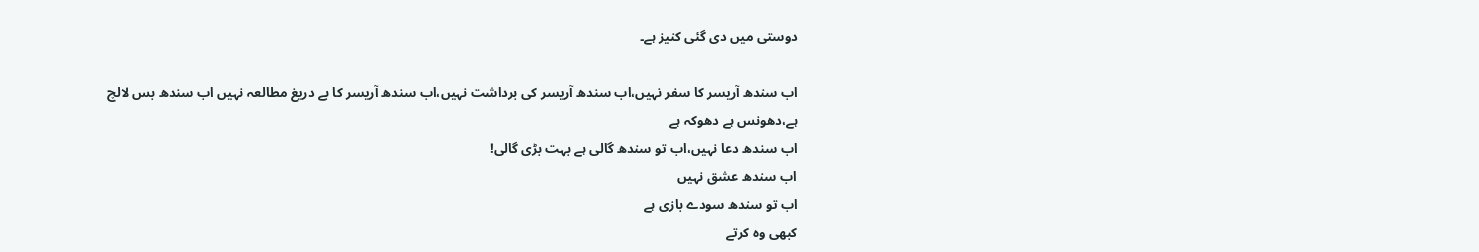دوستی میں دی گئی کنیز ہے۔

اب سندھ آریسر کا سفر نہیں،اب سندھ آریسر کی برداشت نہیں،اب سندھ آریسر کا بے دریغ مطالعہ نہیں اب سندھ بس لالچ ہے،دھونس ہے دھوکہ ہے
اب سندھ دعا نہیں،اب تو سندھ گالی ہے بہت بڑی گالی!
اب سندھ عشق نہیں
اب تو سندھ سودے بازی ہے
کبھی وہ کرتے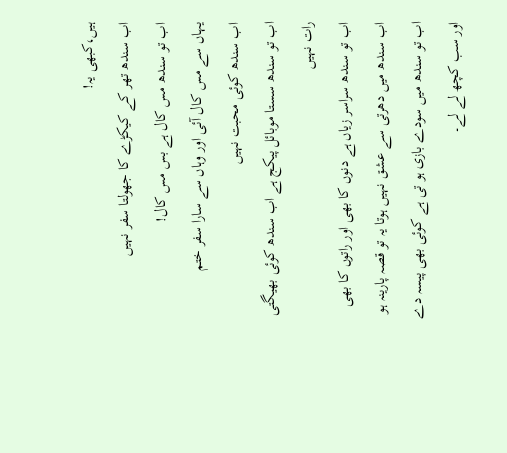ہیں،کبھی یہ!
اب سندھ تھر کے کیکڑے کا جھولتا سفر نہیں
اب تو سندھ مس کال ہے بس مس کال!
یہاں سے مس کال آئی اور وہاں سے سارا سفر ختم
اب سندھ کوئی محبت نہیں
اب تو سندھ سستا موبائل پیکج ہے اب سندھ کوئی بھیگتی رات نہیں
اب تو سندھ سراسر زیاں ہے دنوں کا بھی اور راتوں کا بھی
اب سندھ میں دھرتی سے عشق نہیں ہوتا یہ تو قصہ پارینہ ہو
اب تو سندھ میں سودے بازی ہو تی ہے کوئی بھی پیسہ دے اور سب کچھ لے لے۔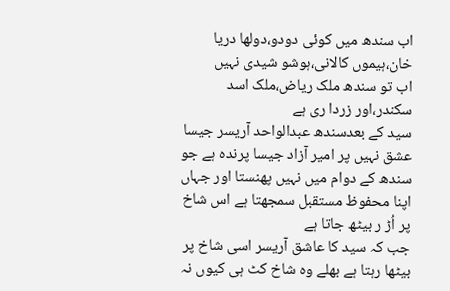اب سندھ میں کوئی دودو،دولھا دریا خان،ہیموں کالانی،ہوشو شیدی نہیں
اب تو سندھ ملک ریاض،ملک اسد سکندر،اور زردا ری ہے
سید کے بعدسندھ عبدالواحد آریسر جیسا عشق نہیں پر امیر آزاد جیسا پرندہ ہے جو سندھ کے دوام میں نہیں پھنستا اور جہاں اپنا محفوظ مستقبل سمجھتا ہے اس شاخ پر اُڑ ر بیٹھ جاتا ہے
جب کہ سید کا عاشق آریسر اسی شاخ پر بیٹھا رہتا ہے بھلے وہ شاخ کٹ ہی کیوں نہ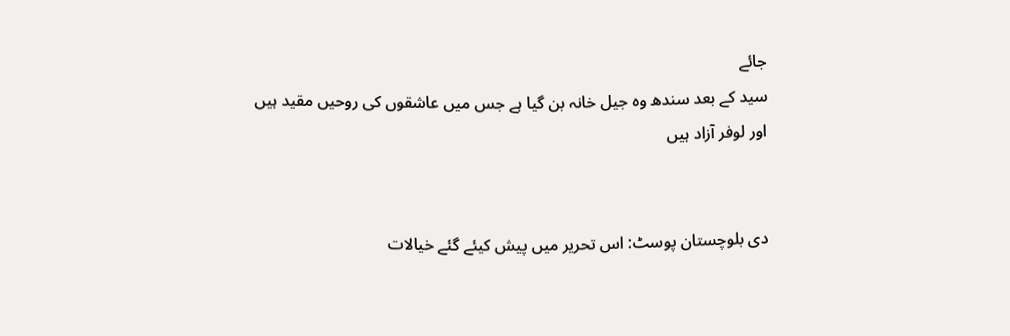جائے
سید کے بعد سندھ وہ جیل خانہ بن گیا ہے جس میں عاشقوں کی روحیں مقید ہیں
اور لوفر آزاد ہیں


دی بلوچستان پوسٹ: اس تحریر میں پیش کیئے گئے خیالات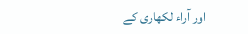اور آراء لکھاری کے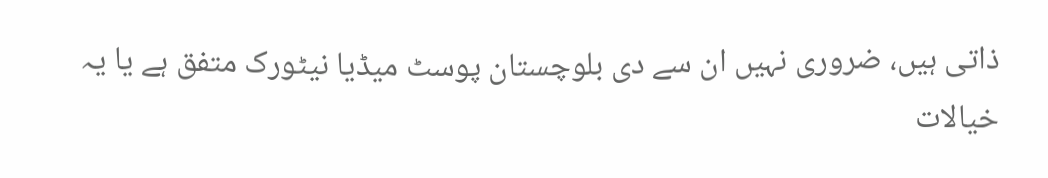ذاتی ہیں، ضروری نہیں ان سے دی بلوچستان پوسٹ میڈیا نیٹورک متفق ہے یا یہ خیالات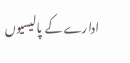ادارے کے پالیسیوں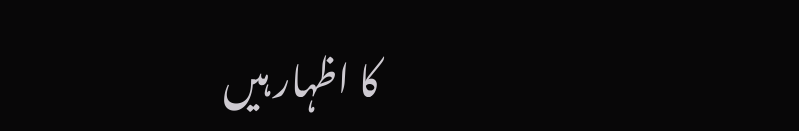کا اظہار ہیں